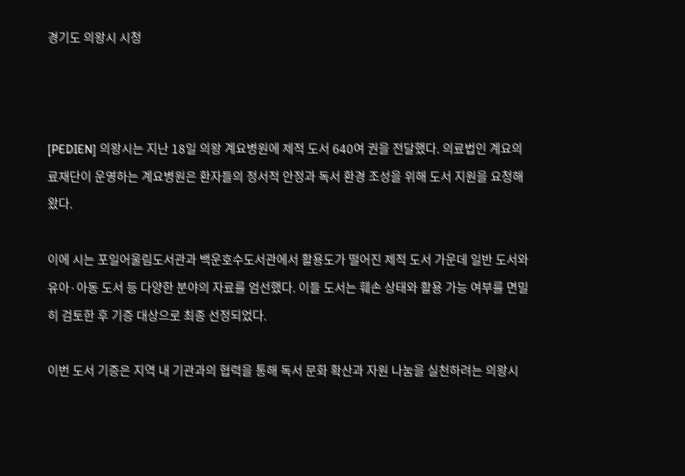경기도 의왕시 시청



[PEDIEN] 의왕시는 지난 18일 의왕 계요병원에 제적 도서 640여 권을 전달했다. 의료법인 계요의료재단이 운영하는 계요병원은 환자들의 정서적 안정과 독서 환경 조성을 위해 도서 지원을 요청해왔다.

이에 시는 포일어울림도서관과 백운호수도서관에서 활용도가 떨어진 제적 도서 가운데 일반 도서와 유아·아동 도서 등 다양한 분야의 자료를 엄선했다. 이들 도서는 훼손 상태와 활용 가능 여부를 면밀히 검토한 후 기증 대상으로 최종 선정되었다.

이번 도서 기증은 지역 내 기관과의 협력을 통해 독서 문화 확산과 자원 나눔을 실천하려는 의왕시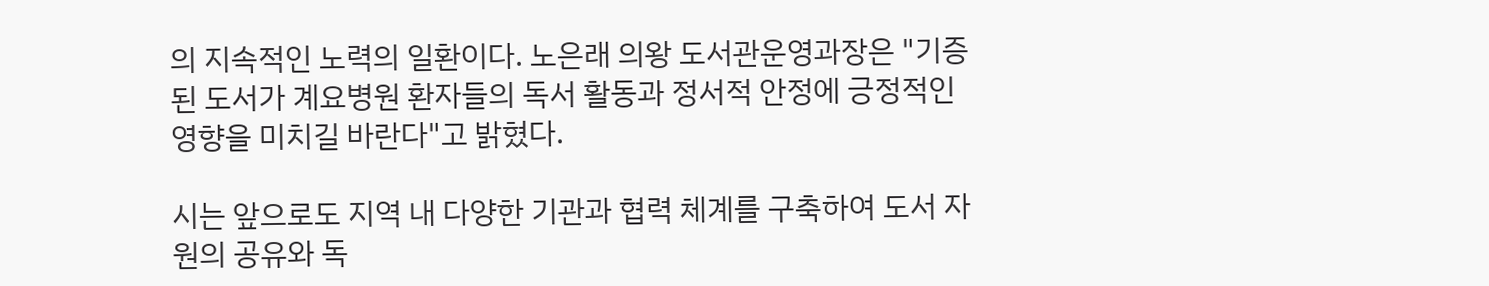의 지속적인 노력의 일환이다. 노은래 의왕 도서관운영과장은 "기증된 도서가 계요병원 환자들의 독서 활동과 정서적 안정에 긍정적인 영향을 미치길 바란다"고 밝혔다.

시는 앞으로도 지역 내 다양한 기관과 협력 체계를 구축하여 도서 자원의 공유와 독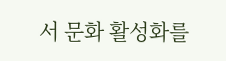서 문화 활성화를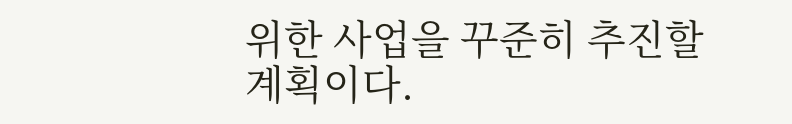위한 사업을 꾸준히 추진할 계획이다.